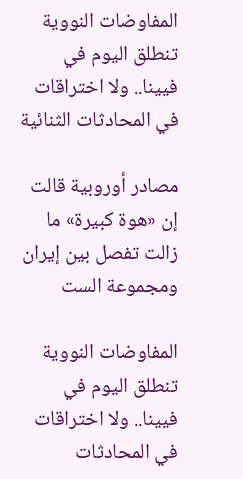المفاوضات النووية تنطلق اليوم في فيينا.. ولا اختراقات في المحادثات الثنائية

مصادر أوروبية قالت إن «هوة كبيرة» ما زالت تفصل بين إيران ومجموعة الست

المفاوضات النووية تنطلق اليوم في فيينا.. ولا اختراقات في المحادثات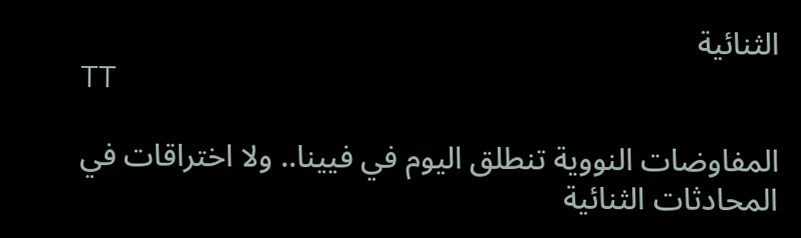الثنائية
TT

المفاوضات النووية تنطلق اليوم في فيينا.. ولا اختراقات في المحادثات الثنائية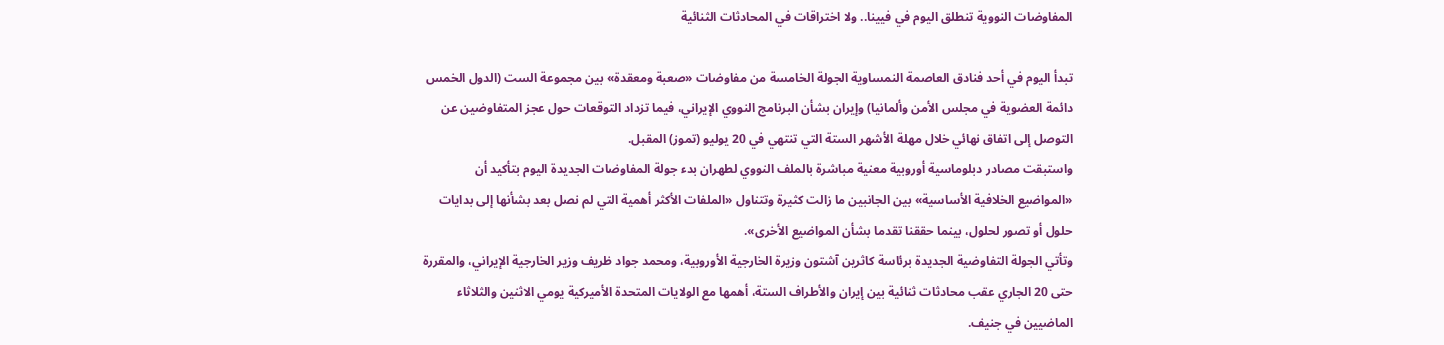المفاوضات النووية تنطلق اليوم في فيينا.. ولا اختراقات في المحادثات الثنائية

تبدأ اليوم في أحد فنادق العاصمة النمساوية الجولة الخامسة من مفاوضات «صعبة ومعقدة» بين مجموعة الست (الدول الخمس دائمة العضوية في مجلس الأمن وألمانيا) وإيران بشأن البرنامج النووي الإيراني، فيما تزداد التوقعات حول عجز المتفاوضين عن التوصل إلى اتفاق نهائي خلال مهلة الأشهر الستة التي تنتهي في 20 يوليو (تموز) المقبل.
واستبقت مصادر دبلوماسية أوروبية معنية مباشرة بالملف النووي لطهران بدء جولة المفاوضات الجديدة اليوم بتأكيد أن «المواضيع الخلافية الأساسية» بين الجانبين ما زالت كثيرة وتتناول «الملفات الأكثر أهمية التي لم نصل بعد بشأنها إلى بدايات حلول أو تصور لحلول، بينما حققنا تقدما بشأن المواضيع الأخرى».
وتأتي الجولة التفاوضية الجديدة برئاسة كاثرين آشتون وزيرة الخارجية الأوروبية، ومحمد جواد ظريف وزير الخارجية الإيراني، والمقررة حتى 20 الجاري عقب محادثات ثنائية بين إيران والأطراف الستة، أهمها مع الولايات المتحدة الأميركية يومي الاثنين والثلاثاء الماضيين في جنيف.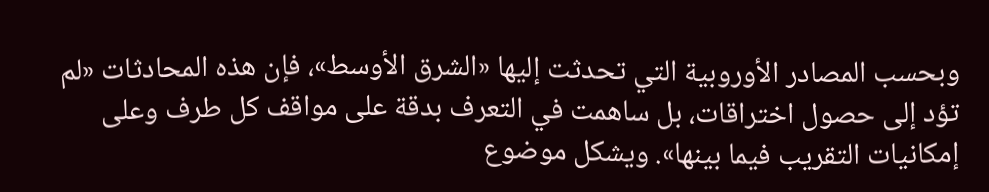وبحسب المصادر الأوروبية التي تحدثت إليها «الشرق الأوسط»، فإن هذه المحادثات «لم تؤد إلى حصول اختراقات، بل ساهمت في التعرف بدقة على مواقف كل طرف وعلى إمكانيات التقريب فيما بينها». ويشكل موضوع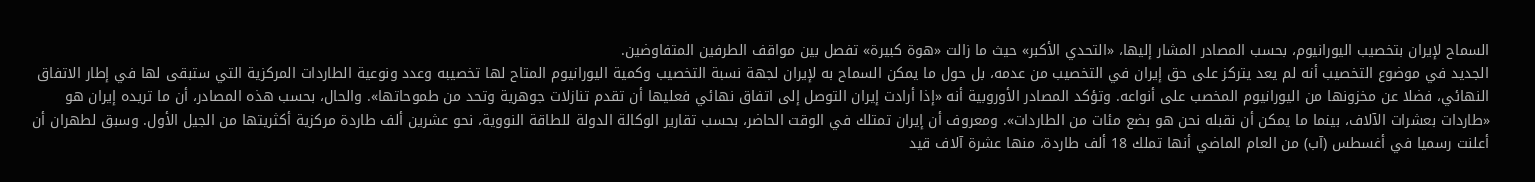السماح لإيران بتخصيب اليورانيوم، بحسب المصادر المشار إليها، «التحدي الأكبر» حيث ما زالت «هوة كبيرة» تفصل بين مواقف الطرفين المتفاوضين.
الجديد في موضوع التخصيب أنه لم يعد يتركز على حق إيران في التخصيب من عدمه، بل حول ما يمكن السماح به لإيران لجهة نسبة التخصيب وكمية اليورانيوم المتاح لها تخصيبه وعدد ونوعية الطاردات المركزية التي ستبقى لها في إطار الاتفاق النهائي، فضلا عن مخزونها من اليورانيوم المخصب على أنواعه. وتؤكد المصادر الأوروبية أنه «إذا أرادت إيران التوصل إلى اتفاق نهائي فعليها أن تقدم تنازلات جوهرية وتحد من طموحاتها». والحال، بحسب هذه المصادر، أن ما تريده إيران هو «طاردات بعشرات الآلاف، بينما ما يمكن أن نقبله نحن هو بضع مئات من الطاردات». ومعروف أن إيران تمتلك في الوقت الحاضر، بحسب تقارير الوكالة الدولة للطاقة النووية، نحو عشرين ألف طاردة مركزية أكثريتها من الجيل الأول. وسبق لطهران أن أعلنت رسميا في أغسطس (آب) من العام الماضي أنها تملك 18 ألف طاردة، منها عشرة آلاف قيد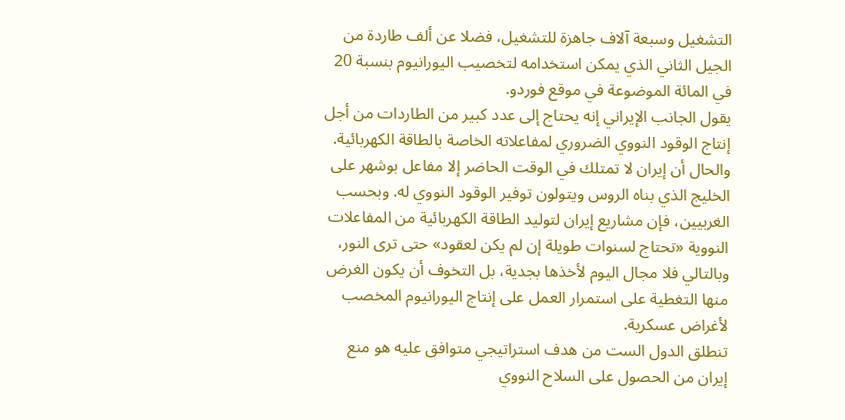التشغيل وسبعة آلاف جاهزة للتشغيل، فضلا عن ألف طاردة من الجيل الثاني الذي يمكن استخدامه لتخصيب اليورانيوم بنسبة 20 في المائة الموضوعة في موقع فوردو.
يقول الجانب الإيراني إنه يحتاج إلى عدد كبير من الطاردات من أجل إنتاج الوقود النووي الضروري لمفاعلاته الخاصة بالطاقة الكهربائية. والحال أن إيران لا تمتلك في الوقت الحاضر إلا مفاعل بوشهر على الخليج الذي بناه الروس ويتولون توفير الوقود النووي له. وبحسب الغربيين، فإن مشاريع إيران لتوليد الطاقة الكهربائية من المفاعلات النووية «تحتاج لسنوات طويلة إن لم يكن لعقود» حتى ترى النور، وبالتالي فلا مجال اليوم لأخذها بجدية، بل التخوف أن يكون الغرض منها التغطية على استمرار العمل على إنتاج اليورانيوم المخصب لأغراض عسكرية.
تنطلق الدول الست من هدف استراتيجي متوافق عليه هو منع إيران من الحصول على السلاح النووي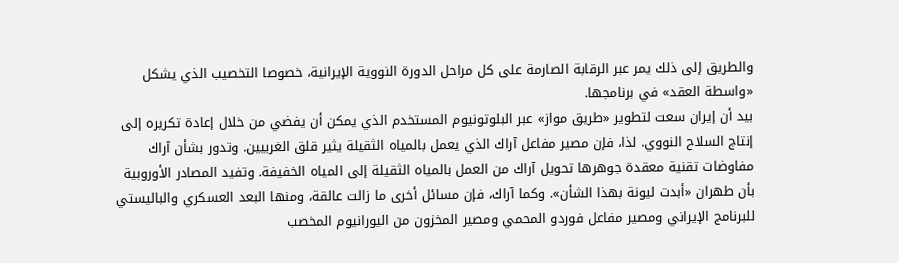والطريق إلى ذلك يمر عبر الرقابة الصارمة على كل مراحل الدورة النووية الإيرانية، خصوصا التخصيب الذي يشكل «واسطة العقد» في برنامجها.
بيد أن إيران سعت لتطوير «طريق مواز» عبر البلوتونيوم المستخدم الذي يمكن أن يفضي من خلال إعادة تكريره إلى إنتاج السلاح النووي. لذا، فإن مصير مفاعل آراك الذي يعمل بالمياه الثقيلة يثير قلق الغربيين. وتدور بشأن آراك مفاوضات تقنية معقدة جوهرها تحويل آراك من العمل بالمياه الثقيلة إلى المياه الخفيفة. وتفيد المصادر الأوروبية بأن طهران «أبدت ليونة بهذا الشأن». وكما آراك، فإن مسائل أخرى ما زالت عالقة، ومنها البعد العسكري والباليستي للبرنامج الإيراني ومصير مفاعل فوردو المحمي ومصير المخزون من اليورانيوم المخصب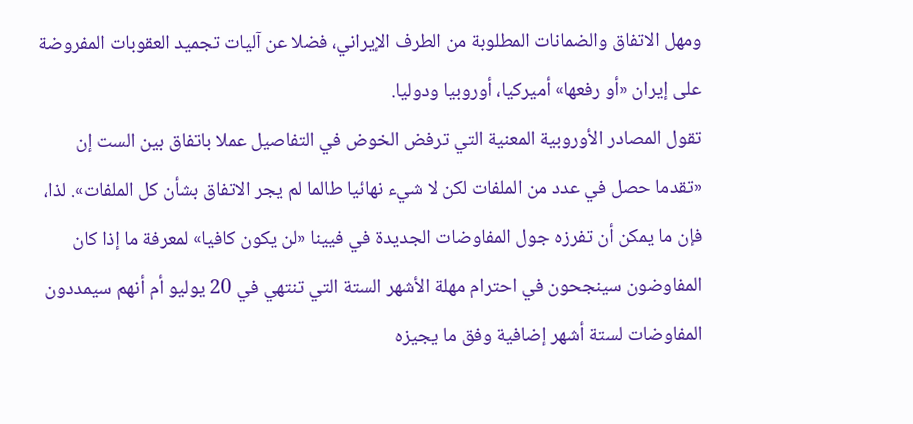ومهل الاتفاق والضمانات المطلوبة من الطرف الإيراني، فضلا عن آليات تجميد العقوبات المفروضة على إيران «أو رفعها» أميركيا، أوروبيا ودوليا.
تقول المصادر الأوروبية المعنية التي ترفض الخوض في التفاصيل عملا باتفاق بين الست إن «تقدما حصل في عدد من الملفات لكن لا شيء نهائيا طالما لم يجر الاتفاق بشأن كل الملفات». لذا، فإن ما يمكن أن تفرزه جول المفاوضات الجديدة في فيينا «لن يكون كافيا» لمعرفة ما إذا كان المفاوضون سينجحون في احترام مهلة الأشهر الستة التي تنتهي في 20 يوليو أم أنهم سيمددون المفاوضات لستة أشهر إضافية وفق ما يجيزه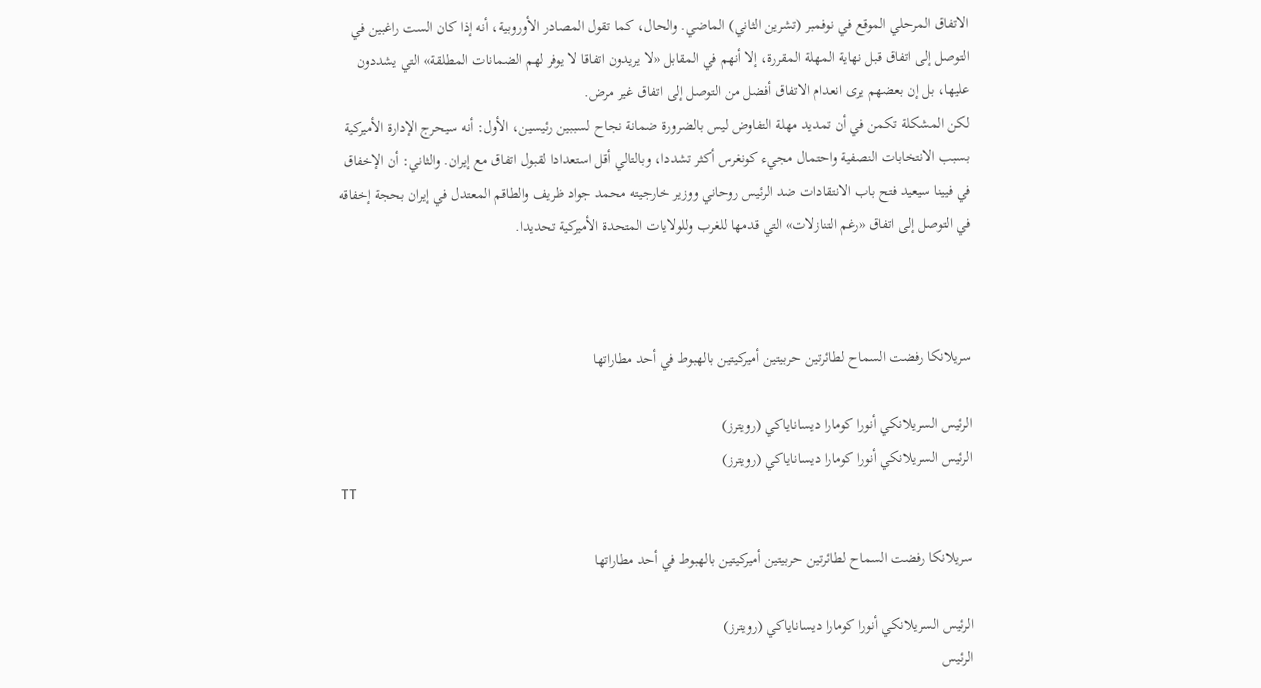الاتفاق المرحلي الموقع في نوفمبر (تشرين الثاني) الماضي. والحال، كما تقول المصادر الأوروبية، أنه إذا كان الست راغبين في التوصل إلى اتفاق قبل نهاية المهلة المقررة، إلا أنهم في المقابل «لا يريدون اتفاقا لا يوفر لهم الضمانات المطلقة» التي يشددون عليها، بل إن بعضهم يرى انعدام الاتفاق أفضل من التوصل إلى اتفاق غير مرض.
لكن المشكلة تكمن في أن تمديد مهلة التفاوض ليس بالضرورة ضمانة نجاح لسببين رئيسين، الأول: أنه سيحرج الإدارة الأميركية بسبب الانتخابات النصفية واحتمال مجيء كونغرس أكثر تشددا، وبالتالي أقل استعدادا لقبول اتفاق مع إيران. والثاني: أن الإخفاق في فيينا سيعيد فتح باب الانتقادات ضد الرئيس روحاني ووزير خارجيته محمد جواد ظريف والطاقم المعتدل في إيران بحجة إخفاقه في التوصل إلى اتفاق «رغم التنازلات» التي قدمها للغرب وللولايات المتحدة الأميركية تحديدا.



سريلانكا رفضت السماح لطائرتين حربيتين أميركيتين بالهبوط في أحد مطاراتها

الرئيس السريلانكي أنورا كومارا ديساناياكي (رويترز)
الرئيس السريلانكي أنورا كومارا ديساناياكي (رويترز)
TT

سريلانكا رفضت السماح لطائرتين حربيتين أميركيتين بالهبوط في أحد مطاراتها

الرئيس السريلانكي أنورا كومارا ديساناياكي (رويترز)
الرئيس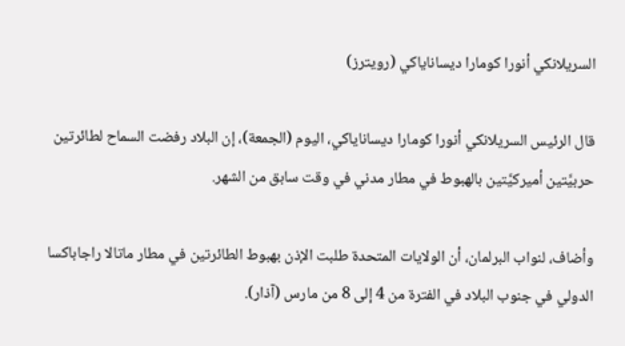السريلانكي أنورا كومارا ديساناياكي (رويترز)

قال الرئيس السريلانكي أنورا كومارا ديساناياكي، اليوم (الجمعة)، إن البلاد رفضت السماح لطائرتين حربيَّتين أميركيَّتين بالهبوط في مطار مدني في وقت سابق من الشهر.

وأضاف، لنواب البرلمان، أن الولايات المتحدة طلبت الإذن بهبوط الطائرتين في مطار ماتالا راجاباكسا الدولي في جنوب البلاد في الفترة من 4 إلى 8 من مارس (آذار).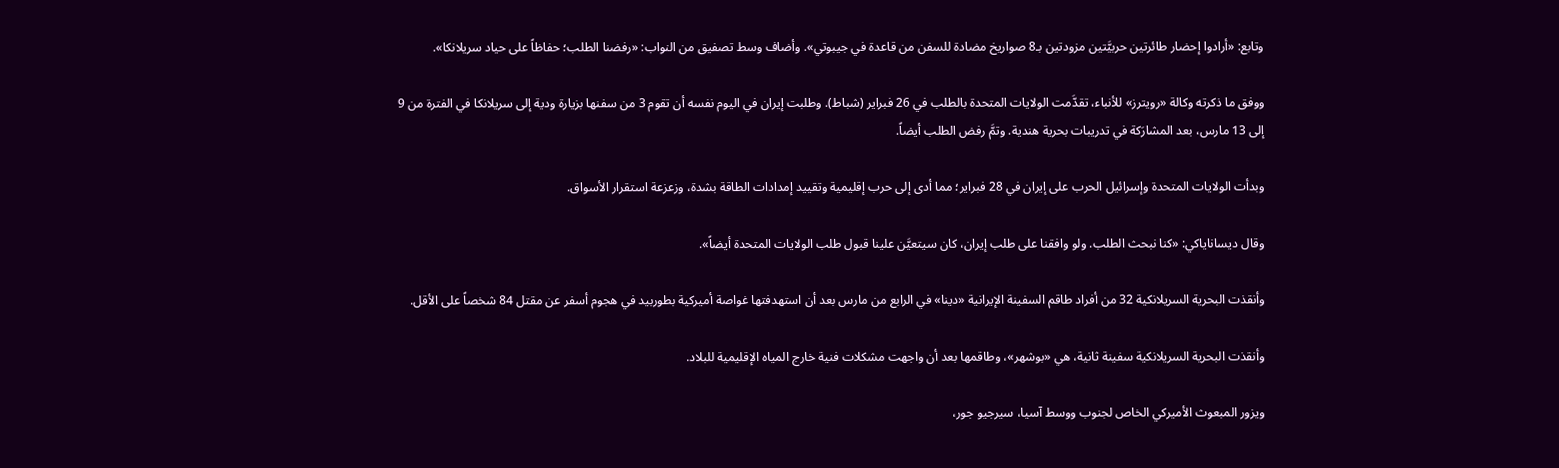وتابع: «أرادوا إحضار طائرتين حربيَّتين مزودتين بـ8 صواريخ مضادة للسفن من قاعدة في جيبوتي». وأضاف وسط تصفيق من النواب: «رفضنا الطلب؛ حفاظاً على حياد سريلانكا».

ووفق ما ذكرته وكالة «رويترز» للأنباء، تقدَّمت الولايات المتحدة بالطلب في 26 فبراير (شباط). وطلبت إيران في اليوم نفسه أن تقوم 3 من سفنها بزيارة ودية إلى سريلانكا في الفترة من 9 إلى 13 مارس، بعد المشارَكة في تدريبات بحرية هندية. وتمَّ رفض الطلب أيضاً.

وبدأت الولايات المتحدة وإسرائيل الحرب على إيران في 28 فبراير؛ مما أدى إلى حرب إقليمية وتقييد إمدادات الطاقة بشدة، وزعزعة استقرار الأسواق.

وقال ديساناياكي: «كنا نبحث الطلب. ولو وافقنا على طلب إيران، كان سيتعيَّن علينا قبول طلب الولايات المتحدة أيضاً».

وأنقذت البحرية السريلانكية 32 من أفراد طاقم السفينة الإيرانية «دينا» في الرابع من مارس بعد أن استهدفتها غواصة أميركية بطوربيد في هجوم أسفر عن مقتل 84 شخصاً على الأقل.

وأنقذت البحرية السريلانكية سفينة ثانية، هي «بوشهر»، وطاقمها بعد أن واجهت مشكلات فنية خارج المياه الإقليمية للبلاد.

ويزور المبعوث الأميركي الخاص لجنوب ووسط آسيا، سيرجيو جور،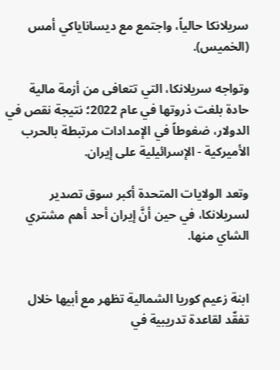سريلانكا حالياً، واجتمع مع ديساناياكي أمس (الخميس).

وتواجه سريلانكا، التي تتعافى من أزمة مالية حادة بلغت ذروتها في عام 2022؛ نتيجة نقص في الدولار، ضغوطاً في الإمدادات مرتبطة بالحرب الأميركية - الإسرائيلية على إيران.

وتعد الولايات المتحدة أكبر سوق تصدير لسريلانكا، في حين أنَّ إيران أحد أهم مشتري الشاي منها.


ابنة زعيم كوريا الشمالية تظهر مع أبيها خلال تفقّد لقاعدة تدريبية في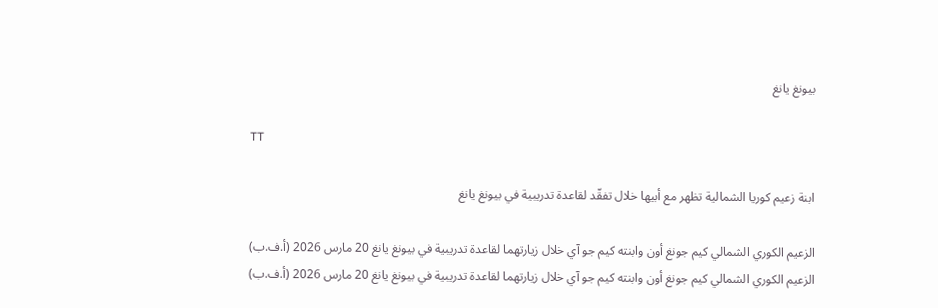بيونغ يانغ

TT

ابنة زعيم كوريا الشمالية تظهر مع أبيها خلال تفقّد لقاعدة تدريبية في بيونغ يانغ

الزعيم الكوري الشمالي كيم جونغ أون وابنته كيم جو آي خلال زيارتهما لقاعدة تدريبية في بيونغ يانغ 20 مارس 2026 (أ.ف.ب)
الزعيم الكوري الشمالي كيم جونغ أون وابنته كيم جو آي خلال زيارتهما لقاعدة تدريبية في بيونغ يانغ 20 مارس 2026 (أ.ف.ب)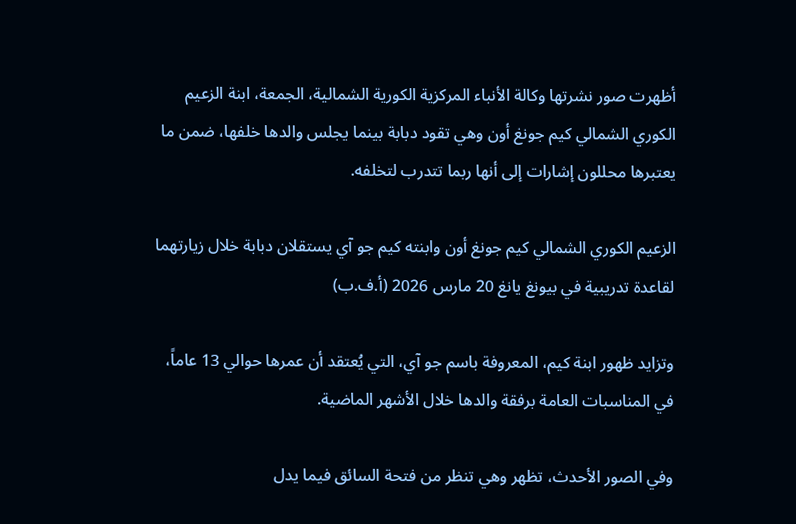أظهرت صور نشرتها وكالة الأنباء المركزية الكورية الشمالية، الجمعة، ابنة الزعيم الكوري الشمالي كيم جونغ أون وهي تقود دبابة بينما يجلس والدها خلفها، ضمن ما يعتبرها محللون إشارات إلى أنها ربما تتدرب لتخلفه.

الزعيم الكوري الشمالي كيم جونغ أون وابنته كيم جو آي يستقلان دبابة خلال زيارتهما لقاعدة تدريبية في بيونغ يانغ 20 مارس 2026 (أ.ف.ب)

وتزايد ظهور ابنة كيم، المعروفة باسم جو آي، التي يُعتقد أن عمرها حوالي 13 عاماً، في المناسبات العامة برفقة والدها خلال الأشهر الماضية.

وفي الصور الأحدث، تظهر وهي تنظر من فتحة السائق فيما يدل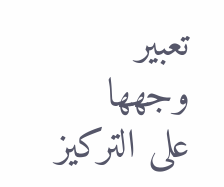تعبير وجهها على التركيز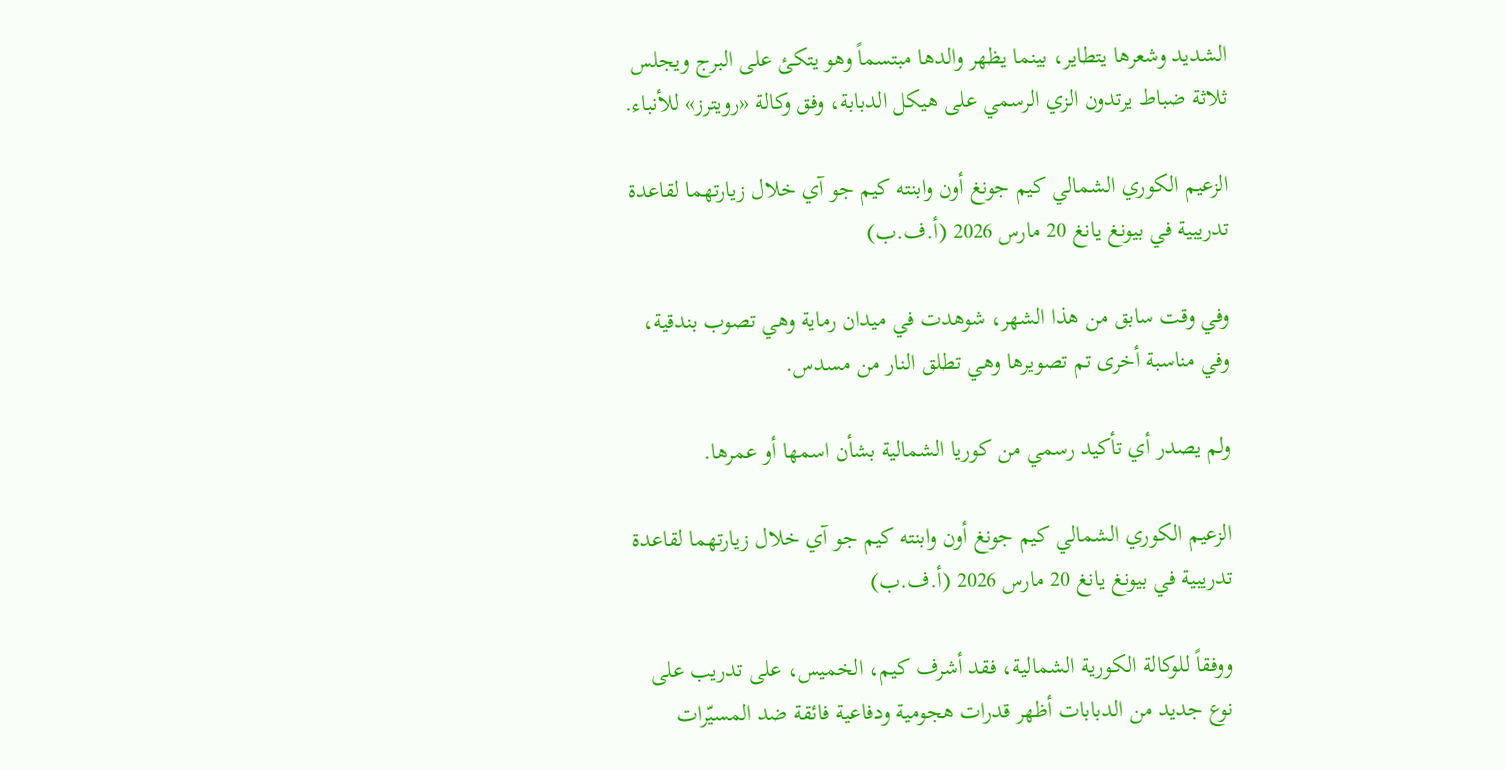الشديد وشعرها يتطاير، بينما يظهر والدها مبتسماً وهو يتكئ على البرج ويجلس ثلاثة ضباط يرتدون الزي الرسمي على هيكل الدبابة، وفق وكالة «رويترز» للأنباء.

الزعيم الكوري الشمالي كيم جونغ أون وابنته كيم جو آي خلال زيارتهما لقاعدة تدريبية في بيونغ يانغ 20 مارس 2026 (أ.ف.ب)

وفي وقت سابق من هذا الشهر، شوهدت في ميدان رماية وهي تصوب بندقية، وفي مناسبة أخرى تم تصويرها وهي تطلق النار من مسدس.

ولم يصدر أي تأكيد رسمي من كوريا الشمالية بشأن اسمها أو عمرها.

الزعيم الكوري الشمالي كيم جونغ أون وابنته كيم جو آي خلال زيارتهما لقاعدة تدريبية في بيونغ يانغ 20 مارس 2026 (أ.ف.ب)

ووفقاً للوكالة الكورية الشمالية، فقد أشرف كيم، الخميس، على تدريب على نوع جديد من الدبابات أظهر قدرات هجومية ودفاعية فائقة ضد المسيّرات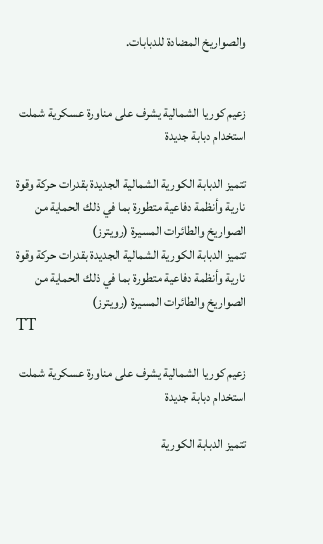والصواريخ المضادة للدبابات.


زعيم كوريا الشمالية يشرف على مناورة عسكرية شملت استخدام دبابة جديدة

تتميز الدبابة الكورية الشمالية الجديدة بقدرات حركة وقوة نارية وأنظمة دفاعية متطورة بما في ذلك الحماية من الصواريخ والطائرات المسيرة (رويترز)
تتميز الدبابة الكورية الشمالية الجديدة بقدرات حركة وقوة نارية وأنظمة دفاعية متطورة بما في ذلك الحماية من الصواريخ والطائرات المسيرة (رويترز)
TT

زعيم كوريا الشمالية يشرف على مناورة عسكرية شملت استخدام دبابة جديدة

تتميز الدبابة الكورية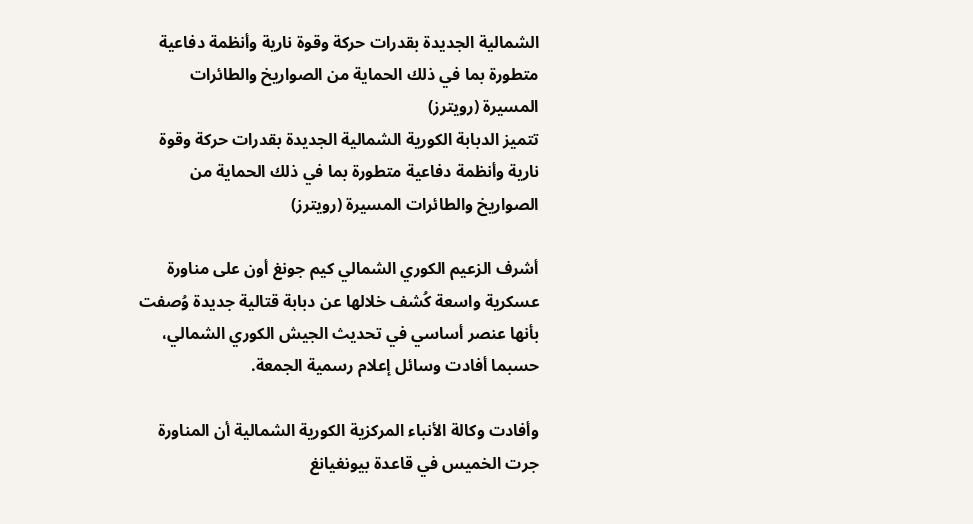الشمالية الجديدة بقدرات حركة وقوة نارية وأنظمة دفاعية متطورة بما في ذلك الحماية من الصواريخ والطائرات المسيرة (رويترز)
تتميز الدبابة الكورية الشمالية الجديدة بقدرات حركة وقوة نارية وأنظمة دفاعية متطورة بما في ذلك الحماية من الصواريخ والطائرات المسيرة (رويترز)

أشرف الزعيم الكوري الشمالي كيم جونغ أون على مناورة عسكرية واسعة كُشف خلالها عن دبابة قتالية جديدة وُصفت بأنها عنصر أساسي في تحديث الجيش الكوري الشمالي، حسبما أفادت وسائل إعلام رسمية الجمعة.

وأفادت وكالة الأنباء المركزية الكورية الشمالية أن المناورة جرت الخميس في قاعدة بيونغيانغ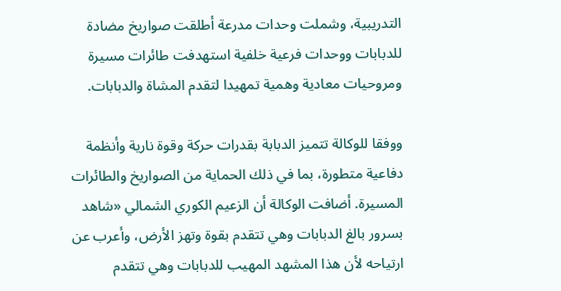التدريبية، وشملت وحدات مدرعة أطلقت صواريخ مضادة للدبابات ووحدات فرعية خلفية استهدفت طائرات مسيرة ومروحيات معادية وهمية تمهيدا لتقدم المشاة والدبابات.

ووفقا للوكالة تتميز الدبابة بقدرات حركة وقوة نارية وأنظمة دفاعية متطورة، بما في ذلك الحماية من الصواريخ والطائرات المسيرة. أضافت الوكالة أن الزعيم الكوري الشمالي «شاهد بسرور بالغ الدبابات وهي تتقدم بقوة وتهز الأرض، وأعرب عن ارتياحه لأن هذا المشهد المهيب للدبابات وهي تتقدم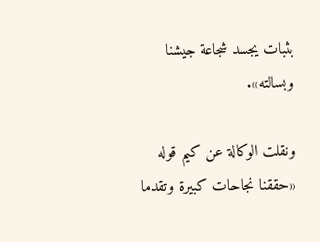بثبات يجسد شجاعة جيشنا وبسالته».

ونقلت الوكالة عن كيم قوله «حققنا نجاحات كبيرة وتقدما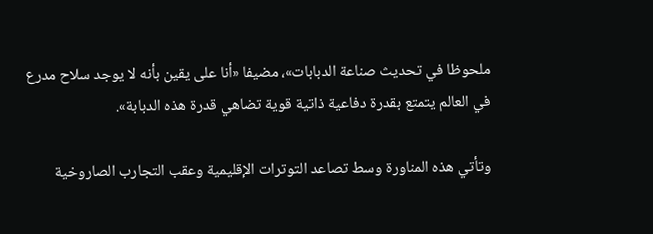ملحوظا في تحديث صناعة الدبابات»، مضيفا «أنا على يقين بأنه لا يوجد سلاح مدرع في العالم يتمتع بقدرة دفاعية ذاتية قوية تضاهي قدرة هذه الدبابة».

وتأتي هذه المناورة وسط تصاعد التوترات الإقليمية وعقب التجارب الصاروخية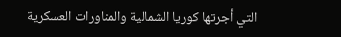التي أجرتها كوريا الشمالية والمناورات العسكرية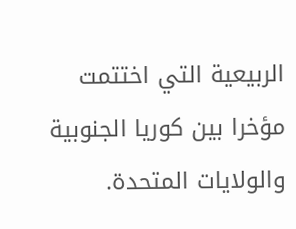الربيعية التي اختتمت مؤخرا بين كوريا الجنوبية والولايات المتحدة.